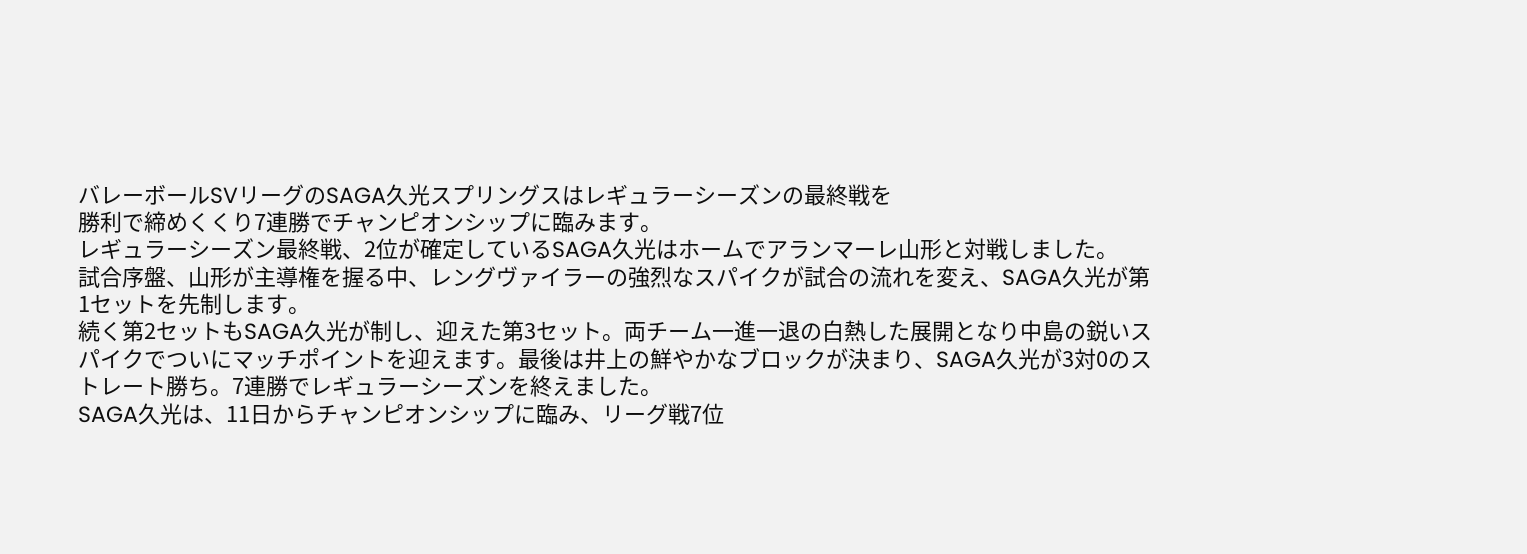バレーボールSVリーグのSAGA久光スプリングスはレギュラーシーズンの最終戦を
勝利で締めくくり7連勝でチャンピオンシップに臨みます。
レギュラーシーズン最終戦、2位が確定しているSAGA久光はホームでアランマーレ山形と対戦しました。
試合序盤、山形が主導権を握る中、レングヴァイラーの強烈なスパイクが試合の流れを変え、SAGA久光が第1セットを先制します。
続く第2セットもSAGA久光が制し、迎えた第3セット。両チーム一進一退の白熱した展開となり中島の鋭いスパイクでついにマッチポイントを迎えます。最後は井上の鮮やかなブロックが決まり、SAGA久光が3対0のストレート勝ち。7連勝でレギュラーシーズンを終えました。
SAGA久光は、11日からチャンピオンシップに臨み、リーグ戦7位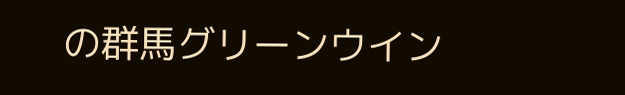の群馬グリーンウイン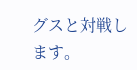グスと対戦します。